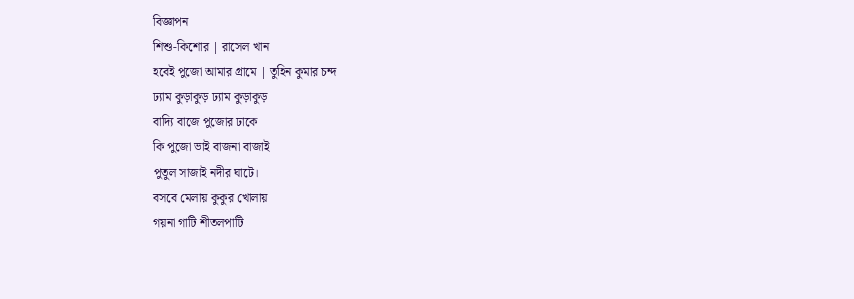বিজ্ঞাপন
শিশু-কিশোর | রাসেল খান
হবেই পুজো আমার গ্রামে | তুহিন কুমার চন্দ
ঢ্যাম কুড়াকুড় ঢ্যাম কুড়াকুড়
বাদ্যি বাজে পুজোর ঢাকে
কি পুজো ভাই বাজনা বাজাই
পুতুল সাজাই নদীর ঘাটে।
বসবে মেলায় কুকুর খোলায়
গয়না গাটি শীতলপাটি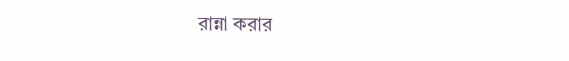রান্না করার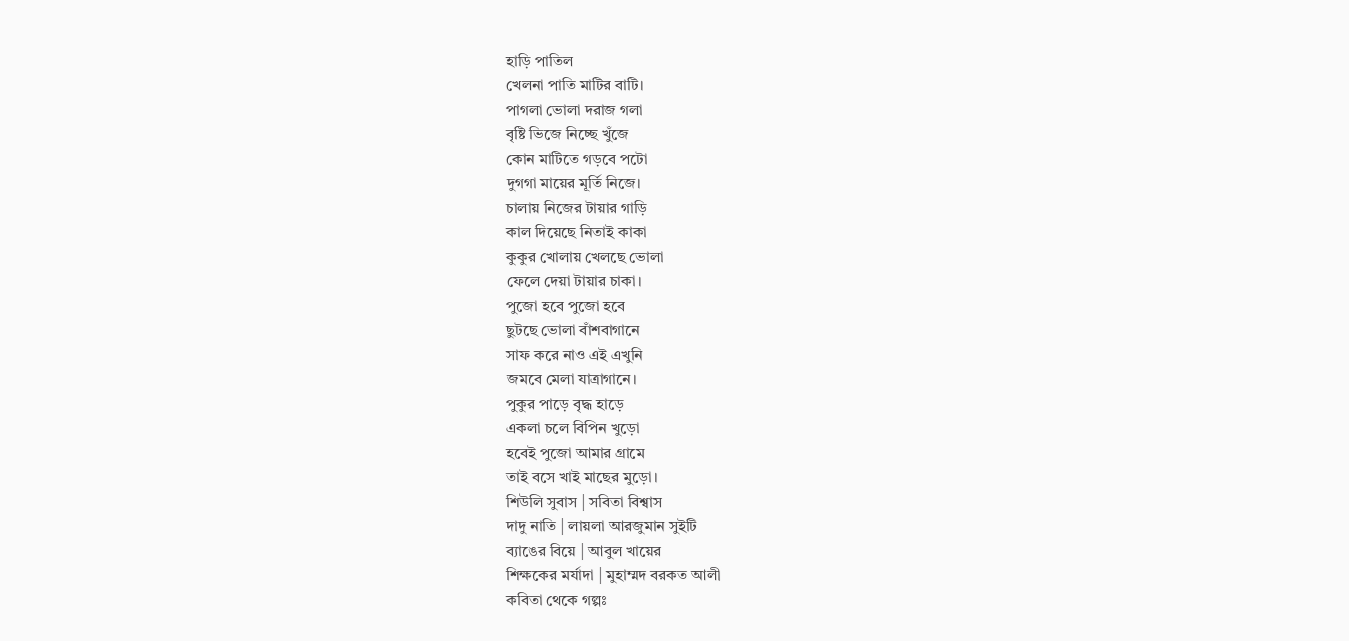হাড়ি পাতিল
খেলনা পাতি মাটির বাটি।
পাগলা ভোলা দরাজ গলা
বৃষ্টি ভিজে নিচ্ছে খুঁজে
কোন মাটিতে গড়বে পটো
দুগগা মায়ের মূর্তি নিজে।
চালায় নিজের টায়ার গাড়ি
কাল দিয়েছে নিতাই কাকা
কুকুর খোলায় খেলছে ভোলা
ফেলে দেয়া টায়ার চাকা।
পুজো হবে পুজো হবে
ছুটছে ভোলা বাঁশবাগানে
সাফ করে নাও এই এখুনি
জমবে মেলা যাত্রাগানে।
পুকুর পাড়ে বৃদ্ধ হাড়ে
একলা চলে বিপিন খুড়ো
হবেই পুজো আমার গ্রামে
তাই বসে খাই মাছের মুড়ো।
শিউলি সুবাস | সবিতা বিশ্বাস
দাদু নাতি | লায়লা আরজুমান সুইটি
ব্যাঙের বিয়ে | আবুল খায়ের
শিক্ষকের মর্যাদা | মুহাম্মদ বরকত আলী
কবিতা থেকে গল্পঃ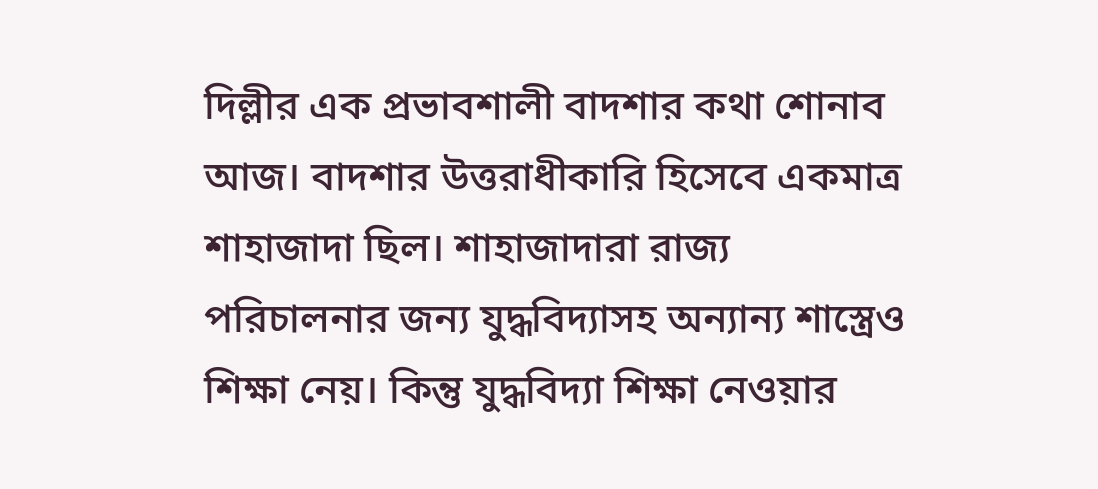দিল্লীর এক প্রভাবশালী বাদশার কথা শোনাব আজ। বাদশার উত্তরাধীকারি হিসেবে একমাত্র শাহাজাদা ছিল। শাহাজাদারা রাজ্য পরিচালনার জন্য যুদ্ধবিদ্যাসহ অন্যান্য শাস্ত্রেও শিক্ষা নেয়। কিন্তু যুদ্ধবিদ্যা শিক্ষা নেওয়ার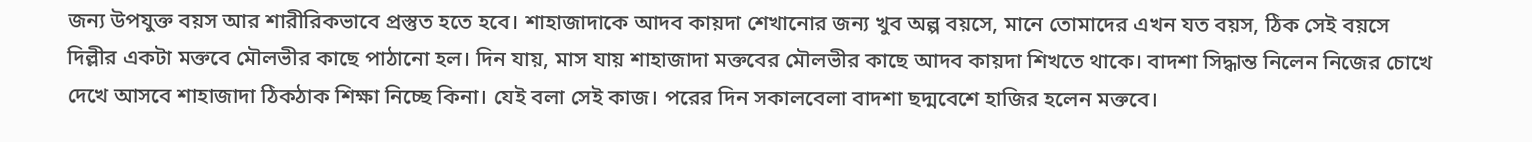জন্য উপযুক্ত বয়স আর শারীরিকভাবে প্রস্তুত হতে হবে। শাহাজাদাকে আদব কায়দা শেখানোর জন্য খুব অল্প বয়সে, মানে তোমাদের এখন যত বয়স, ঠিক সেই বয়সে দিল্লীর একটা মক্তবে মৌলভীর কাছে পাঠানো হল। দিন যায়, মাস যায় শাহাজাদা মক্তবের মৌলভীর কাছে আদব কায়দা শিখতে থাকে। বাদশা সিদ্ধান্ত নিলেন নিজের চোখে দেখে আসবে শাহাজাদা ঠিকঠাক শিক্ষা নিচ্ছে কিনা। যেই বলা সেই কাজ। পরের দিন সকালবেলা বাদশা ছদ্মবেশে হাজির হলেন মক্তবে।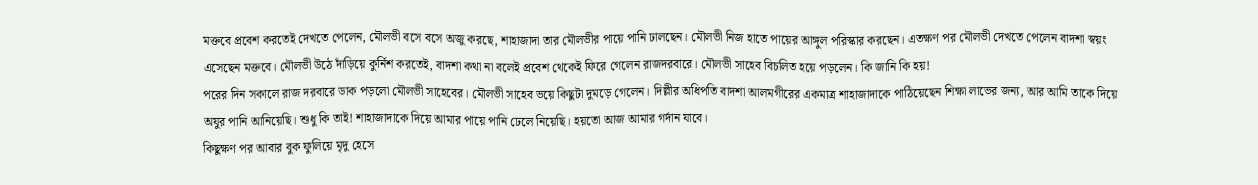মক্তবে প্রবেশ করতেই দেখতে পেলেন, মৌলভী বসে বসে অজু করছে, শাহাজাদা তার মৌলভীর পায়ে পানি ঢালছেন। মৌলভী নিজ হাতে পায়ের আঙ্গুল পরিস্কার করছেন। এতক্ষণ পর মৌলভী দেখতে পেলেন বাদশা স্বয়ং এসেছেন মক্তবে। মৌলভী উঠে দাঁড়িয়ে কুর্নিশ করতেই, বাদশা কথা না বলেই প্রবেশ থেকেই ফিরে গেলেন রাজদরবারে। মৌলভী সাহেব বিচলিত হয়ে পড়লেন। কি জানি কি হয়!
পরের দিন সকালে রাজ দরবারে ডাক পড়লো মৌলভী সাহেবের। মৌলভী সাহেব ভয়ে কিছুটা দুমড়ে গেলেন। দিল্লীর অধিপতি বাদশা আলমগীরের একমাত্র শাহাজাদাকে পাঠিয়েছেন শিক্ষা লাভের জন্য, আর আমি তাকে দিয়ে অযুর পানি আনিয়েছি। শুধু কি তাই! শাহাজাদাকে দিয়ে আমার পায়ে পানি ঢেলে নিয়েছি। হয়তো আজ আমার গর্দান যাবে।
কিছুক্ষণ পর আবার বুক ফুলিয়ে মৃদু হেসে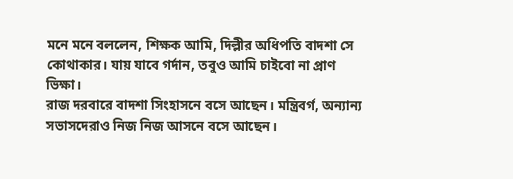মনে মনে বললেন, শিক্ষক আমি, দিল্লীর অধিপতি বাদশা সে কোথাকার। যায় যাবে গর্দান, তবুও আমি চাইবো না প্রাণ ভিক্ষা।
রাজ দরবারে বাদশা সিংহাসনে বসে আছেন। মন্ত্রিবর্গ, অন্যান্য সভাসদেরাও নিজ নিজ আসনে বসে আছেন।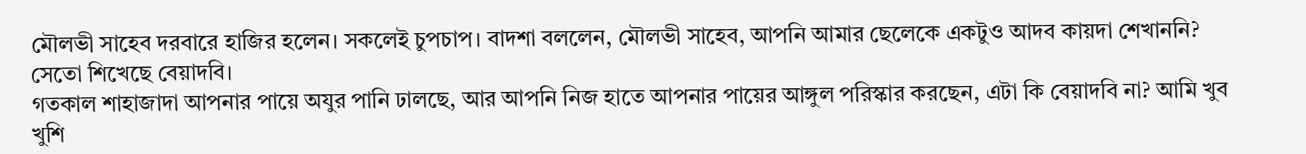মৌলভী সাহেব দরবারে হাজির হলেন। সকলেই চুপচাপ। বাদশা বললেন, মৌলভী সাহেব, আপনি আমার ছেলেকে একটুও আদব কায়দা শেখাননি? সেতো শিখেছে বেয়াদবি।
গতকাল শাহাজাদা আপনার পায়ে অযুর পানি ঢালছে, আর আপনি নিজ হাতে আপনার পায়ের আঙ্গুল পরিস্কার করছেন, এটা কি বেয়াদবি না? আমি খুব খুশি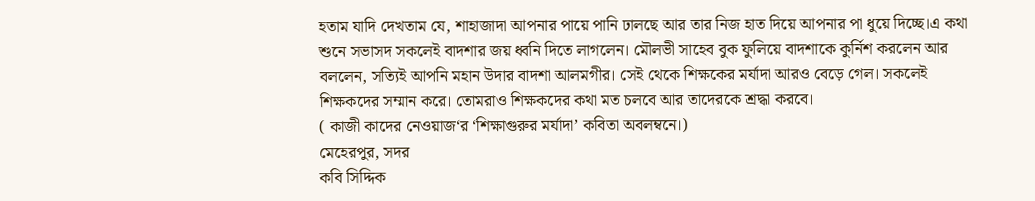হতাম যাদি দেখতাম যে, শাহাজাদা আপনার পায়ে পানি ঢালছে আর তার নিজ হাত দিয়ে আপনার পা ধুয়ে দিচ্ছে।এ কথা শুনে সভাসদ সকলেই বাদশার জয় ধ্বনি দিতে লাগলেন। মৌলভী সাহেব বুক ফুলিয়ে বাদশাকে কুর্নিশ করলেন আর বললেন, সত্যিই আপনি মহান উদার বাদশা আলমগীর। সেই থেকে শিক্ষকের মর্যাদা আরও বেড়ে গেল। সকলেই শিক্ষকদের সম্মান করে। তোমরাও শিক্ষকদের কথা মত চলবে আর তাদেরকে শ্রদ্ধা করবে।
( কাজী কাদের নেওয়াজ‘র ‘শিক্ষাগুরুর মর্যাদা’ কবিতা অবলম্বনে।)
মেহেরপুর, সদর
কবি সিদ্দিক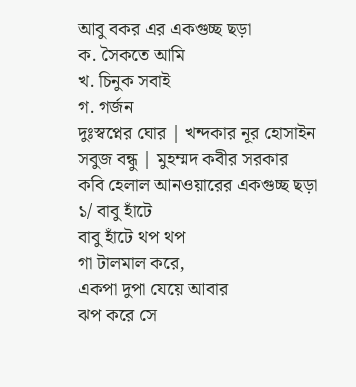আবু বকর এর একগুচ্ছ ছড়া
ক. সৈকতে আমি
খ. চিনুক সবাই
গ. গর্জন
দুঃস্বপ্নের ঘোর | খন্দকার নূর হোসাইন
সবুজ বন্ধু | মুহম্মদ কবীর সরকার
কবি হেলাল আনওয়ারের একগুচ্ছ ছড়া
১/ বাবু হাঁটে
বাবু হাঁটে থপ থপ
গা টালমাল করে,
একপা দুপা যেয়ে আবার
ঝপ করে সে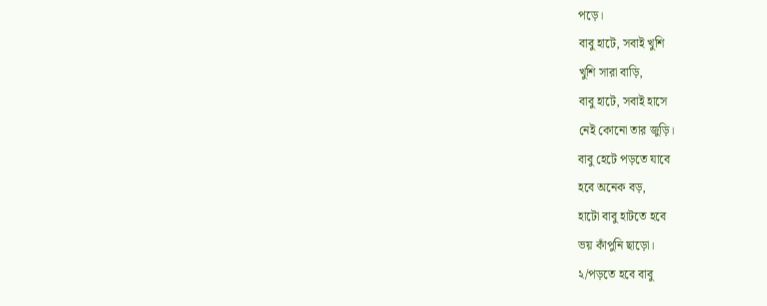পড়ে।
বাবু হাটে, সবাই খুশি
খুশি সারা বাড়ি,
বাবু হাটে, সবাই হাসে
নেই কোনো তার জুড়ি।
বাবু হেটে পড়তে যাবে
হবে অনেক বড়,
হাটো বাবু হাটতে হবে
ভয় কাঁপুনি ছাড়ো।
২/পড়তে হবে বাবু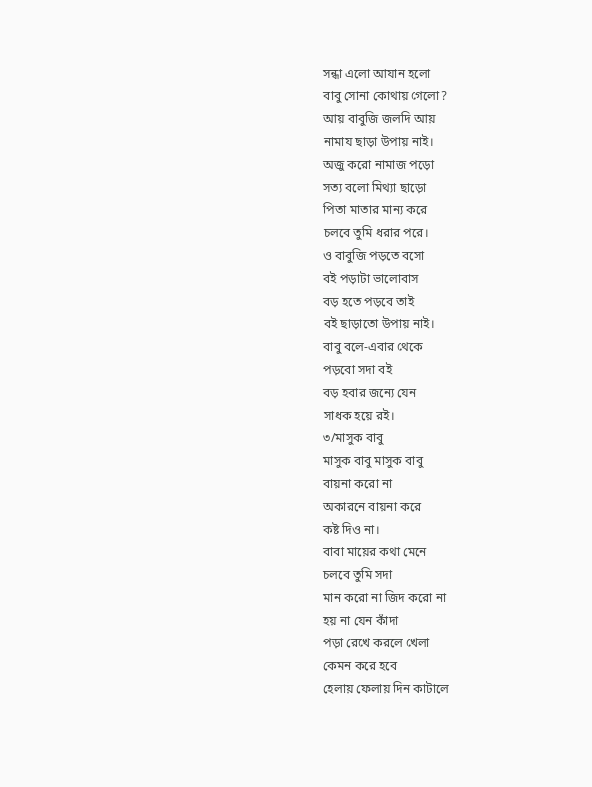সন্ধা এলো আযান হলো
বাবু সোনা কোথায় গেলো?
আয় বাবুজি জলদি আয়
নামায ছাড়া উপায় নাই।
অজু করো নামাজ পড়ো
সত্য বলো মিথ্যা ছাড়ো
পিতা মাতার মান্য করে
চলবে তুমি ধরার পরে।
ও বাবুজি পড়তে বসো
বই পড়াটা ভালোবাস
বড় হতে পড়বে তাই
বই ছাড়াতো উপায় নাই।
বাবু বলে-এবার থেকে
পড়বো সদা বই
বড় হবার জন্যে যেন
সাধক হয়ে রই।
৩/মাসুক বাবু
মাসুক বাবু মাসুক বাবু
বায়না করো না
অকারনে বায়না করে
কষ্ট দিও না।
বাবা মায়ের কথা মেনে
চলবে তুমি সদা
মান করো না জিদ করো না
হয় না যেন কাঁদা
পড়া রেখে করলে খেলা
কেমন করে হবে
হেলায় ফেলায় দিন কাটালে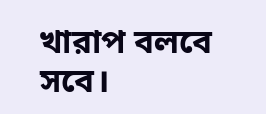খারাপ বলবে সবে।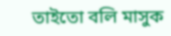তাইতো বলি মাসুক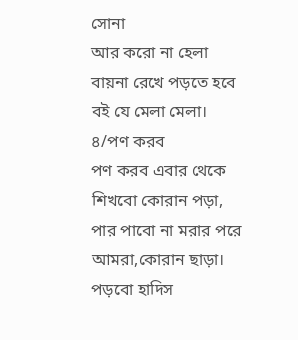সোনা
আর করো না হেলা
বায়না রেখে পড়তে হবে
বই যে মেলা মেলা।
৪/পণ করব
পণ করব এবার থেকে
শিখবো কোরান পড়া,
পার পাবো না মরার পরে
আমরা,কোরান ছাড়া।
পড়বো হাদিস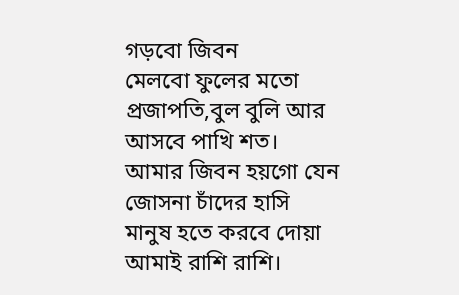গড়বো জিবন
মেলবো ফুলের মতো
প্রজাপতি,বুল বুলি আর
আসবে পাখি শত।
আমার জিবন হয়গো যেন
জোসনা চাঁদের হাসি
মানুষ হতে করবে দোয়া
আমাই রাশি রাশি।